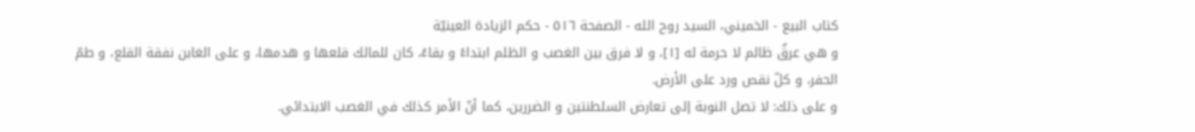كتاب البيع - الخميني، السيد روح الله - الصفحة ٥١٦ - حكم الزيادة العينيّة
و هي عرقٌ ظالم لا حرمة له [١]، و لا فرق بين الغصب و الظلم ابتداءً و بقاءً، كان للمالك قلعها و هدمها، و على الغابن نفقة القلع، و طمّ الحفر، و كلّ نقص ورد على الأرض.
و على ذلك: لا تصل النوبة إلى تعارض السلطنتين و الضررين، كما أنّ الأمر كذلك في الغصب الابتدائي.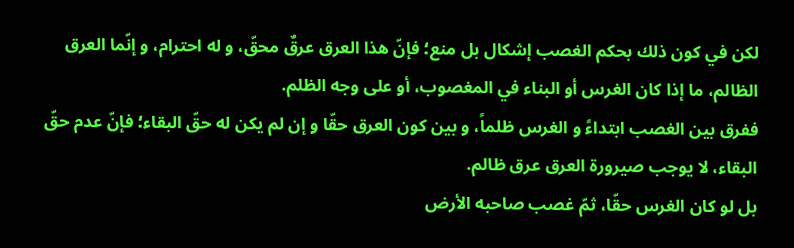لكن في كون ذلك بحكم الغصب إشكال بل منع؛ فإنّ هذا العرق عرقٌ محقّ، و له احترام، و إنّما العرق الظالم، ما إذا كان الغرس أو البناء في المغصوب، أو على وجه الظلم.
ففرق بين الغصب ابتداءً و الغرس ظلماً، و بين كون العرق حقّا و إن لم يكن له حقّ البقاء؛ فإنّ عدم حقّ البقاء، لا يوجب صيرورة العرق عرق ظالم.
بل لو كان الغرس حقّا، ثمّ غصب صاحبه الأرض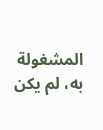المشغولة به، لم يكن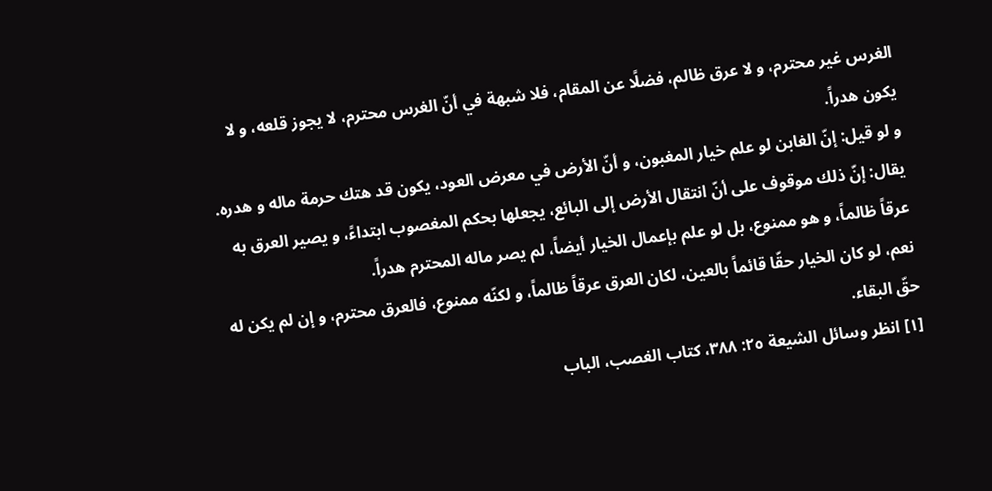الغرس غير محترم، و لا عرق ظالم، فضلًا عن المقام، فلا شبهة في أنّ الغرس محترم، لا يجوز قلعه، و لا يكون هدراً.
و لو قيل: إنّ الغابن لو علم خيار المغبون، و أنّ الأرض في معرض العود، يكون قد هتك حرمة ماله و هدره.
يقال: إنّ ذلك موقوف على أنّ انتقال الأرض إلى البائع، يجعلها بحكم المغصوب ابتداءً، و يصير العرق به عرقاً ظالماً، و هو ممنوع، بل لو علم بإعمال الخيار أيضاً، لم يصر ماله المحترم هدراً.
نعم، لو كان الخيار حقّا قائماً بالعين، لكان العرق عرقاً ظالماً، و لكنّه ممنوع، فالعرق محترم، و إن لم يكن له حقّ البقاء.
[١] انظر وسائل الشيعة ٢٥: ٣٨٨، كتاب الغصب، الباب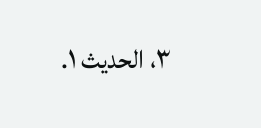٣، الحديث ١.